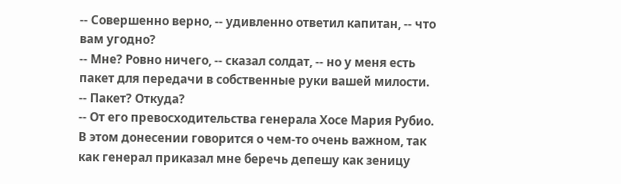-- Совершенно верно, -- удивленно ответил капитан, -- что вам угодно?
-- Мне? Ровно ничего, -- сказал солдат, -- но у меня есть пакет для передачи в собственные руки вашей милости.
-- Пакет? Откуда?
-- От его превосходительства генерала Хосе Мария Рубио. В этом донесении говорится о чем-то очень важном, так как генерал приказал мне беречь депешу как зеницу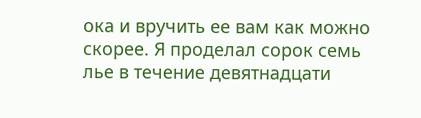ока и вручить ее вам как можно скорее. Я проделал сорок семь лье в течение девятнадцати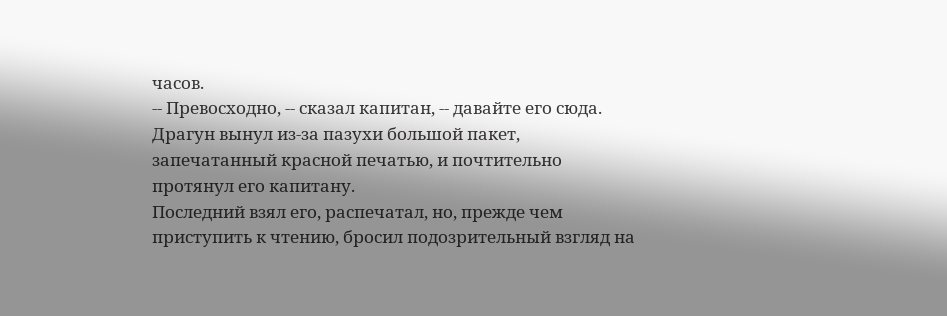часов.
-- Превосходно, -- сказал капитан, -- давайте его сюда.
Драгун вынул из-за пазухи большой пакет, запечатанный красной печатью, и почтительно протянул его капитану.
Последний взял его, распечатал, но, прежде чем приступить к чтению, бросил подозрительный взгляд на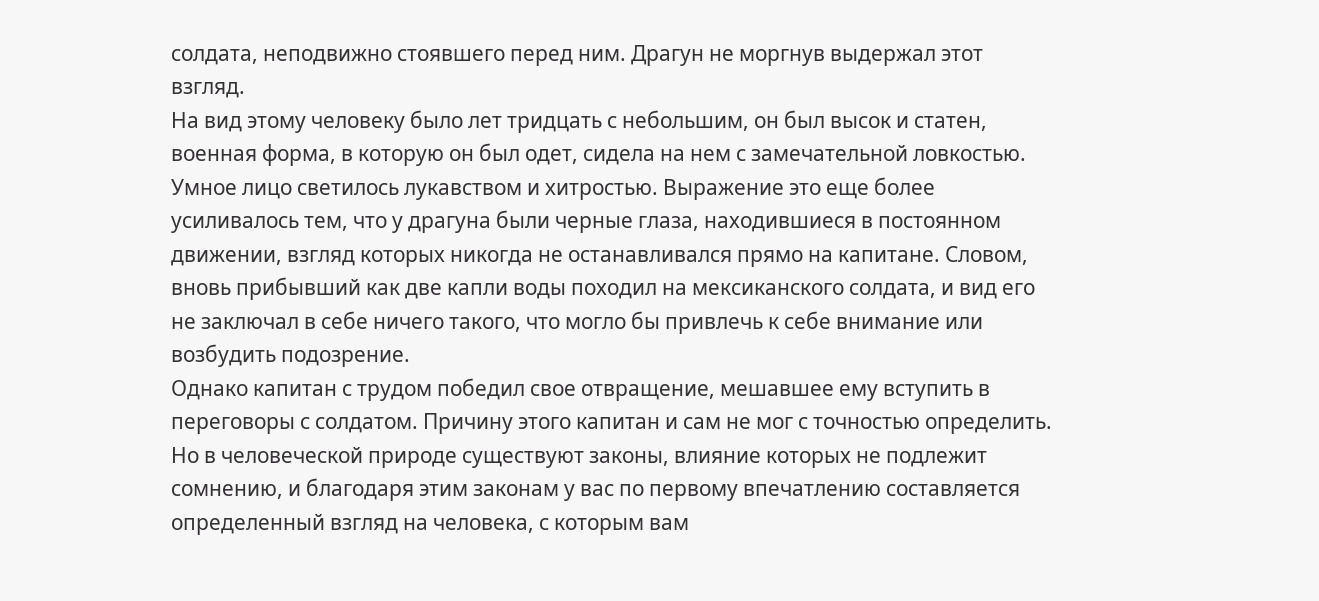солдата, неподвижно стоявшего перед ним. Драгун не моргнув выдержал этот взгляд.
На вид этому человеку было лет тридцать с небольшим, он был высок и статен, военная форма, в которую он был одет, сидела на нем с замечательной ловкостью. Умное лицо светилось лукавством и хитростью. Выражение это еще более усиливалось тем, что у драгуна были черные глаза, находившиеся в постоянном движении, взгляд которых никогда не останавливался прямо на капитане. Словом, вновь прибывший как две капли воды походил на мексиканского солдата, и вид его не заключал в себе ничего такого, что могло бы привлечь к себе внимание или возбудить подозрение.
Однако капитан с трудом победил свое отвращение, мешавшее ему вступить в переговоры с солдатом. Причину этого капитан и сам не мог с точностью определить. Но в человеческой природе существуют законы, влияние которых не подлежит сомнению, и благодаря этим законам у вас по первому впечатлению составляется определенный взгляд на человека, с которым вам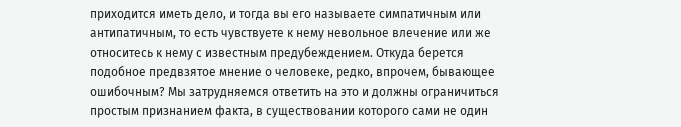приходится иметь дело, и тогда вы его называете симпатичным или антипатичным, то есть чувствуете к нему невольное влечение или же относитесь к нему с известным предубеждением. Откуда берется подобное предвзятое мнение о человеке, редко, впрочем, бывающее ошибочным? Мы затрудняемся ответить на это и должны ограничиться простым признанием факта, в существовании которого сами не один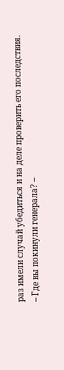раз имели случай убедиться и на деле проверить его последствия.
-- Где вы покинули генерала? --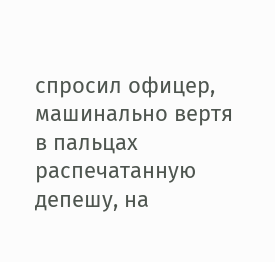спросил офицер, машинально вертя в пальцах распечатанную депешу, на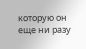которую он еще ни разу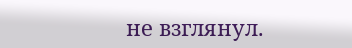не взглянул.